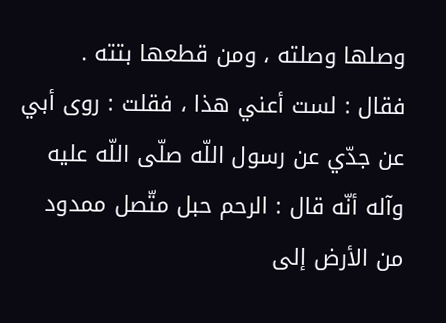وصلها وصلته ، ومن قطعها بتته .
فقال : لست أعني هذا ، فقلت : روى أبي عن جدّي عن رسول اللّه صلّى اللّه عليه وآله أنّه قال : الرحم حبل متّصل ممدود من الأرض إلى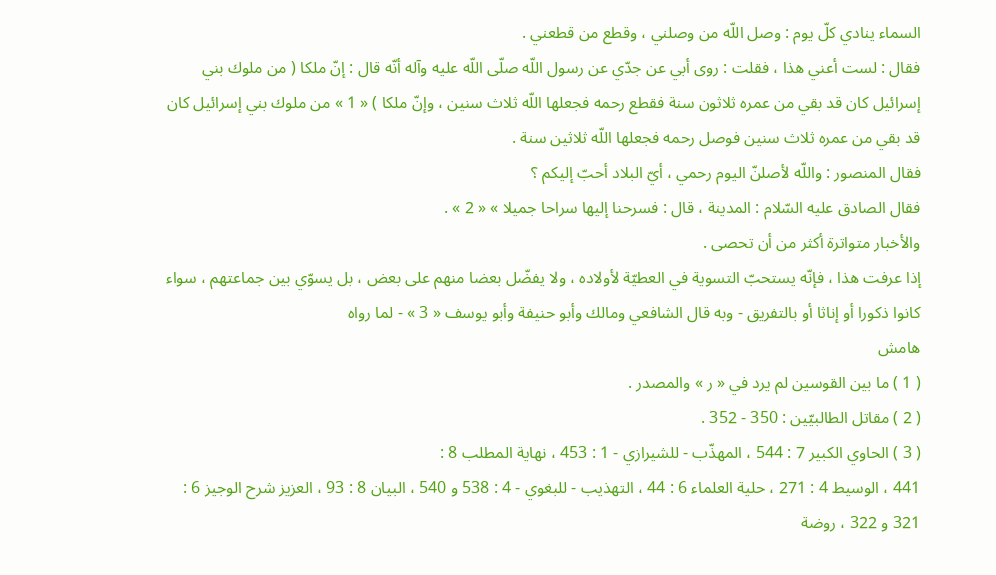السماء ينادي كلّ يوم : وصل اللّه من وصلني ، وقطع من قطعني .
فقال : لست أعني هذا ، فقلت : روى أبي عن جدّي عن رسول اللّه صلّى اللّه عليه وآله أنّه قال : إنّ ملكا ( من ملوك بني إسرائيل كان قد بقي من عمره ثلاثون سنة فقطع رحمه فجعلها اللّه ثلاث سنين ، وإنّ ملكا ) « 1 » من ملوك بني إسرائيل كان قد بقي من عمره ثلاث سنين فوصل رحمه فجعلها اللّه ثلاثين سنة .
فقال المنصور : واللّه لأصلنّ اليوم رحمي ، أيّ البلاد أحبّ إليكم ؟
فقال الصادق عليه السّلام : المدينة ، قال : فسرحنا إليها سراحا جميلا » « 2 » .
والأخبار متواترة أكثر من أن تحصى .
إذا عرفت هذا ، فإنّه يستحبّ التسوية في العطيّة لأولاده ، ولا يفضّل بعضا منهم على بعض ، بل يسوّي بين جماعتهم ، سواء كانوا ذكورا أو إناثا أو بالتفريق - وبه قال الشافعي ومالك وأبو حنيفة وأبو يوسف « 3 » - لما رواه
هامش
( 1 ) ما بين القوسين لم يرد في « ر » والمصدر .
( 2 ) مقاتل الطالبيّين : 350 - 352 .
( 3 ) الحاوي الكبير 7 : 544 ، المهذّب - للشيرازي - 1 : 453 ، نهاية المطلب 8 :
441 ، الوسيط 4 : 271 ، حلية العلماء 6 : 44 ، التهذيب - للبغوي - 4 : 538 و 540 ، البيان 8 : 93 ، العزيز شرح الوجيز 6 : 321 و 322 ، روضة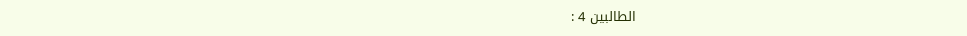الطالبين 4 :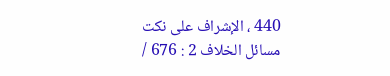440 ، الإشراف على نكت مسائل الخلاف 2 : 676 /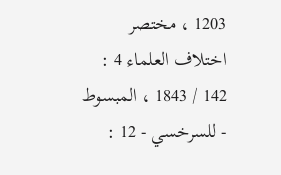1203 ، مختصر اختلاف العلماء 4 : 142 / 1843 ، المبسوط - للسرخسي - 12 :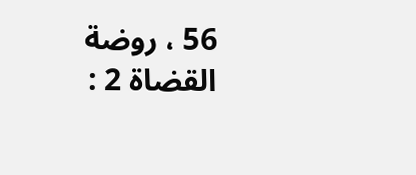56 ، روضة القضاة 2 :